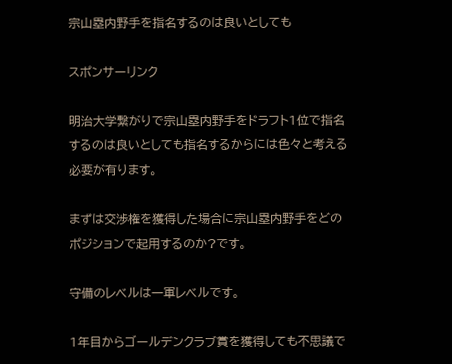宗山塁内野手を指名するのは良いとしても

スポンサーリンク

明治大学繋がりで宗山塁内野手をドラフト1位で指名するのは良いとしても指名するからには色々と考える必要が有ります。

まずは交渉権を獲得した場合に宗山塁内野手をどのポジションで起用するのか?です。

守備のレベルは一軍レベルです。

1年目からゴールデンクラブ賞を獲得しても不思議で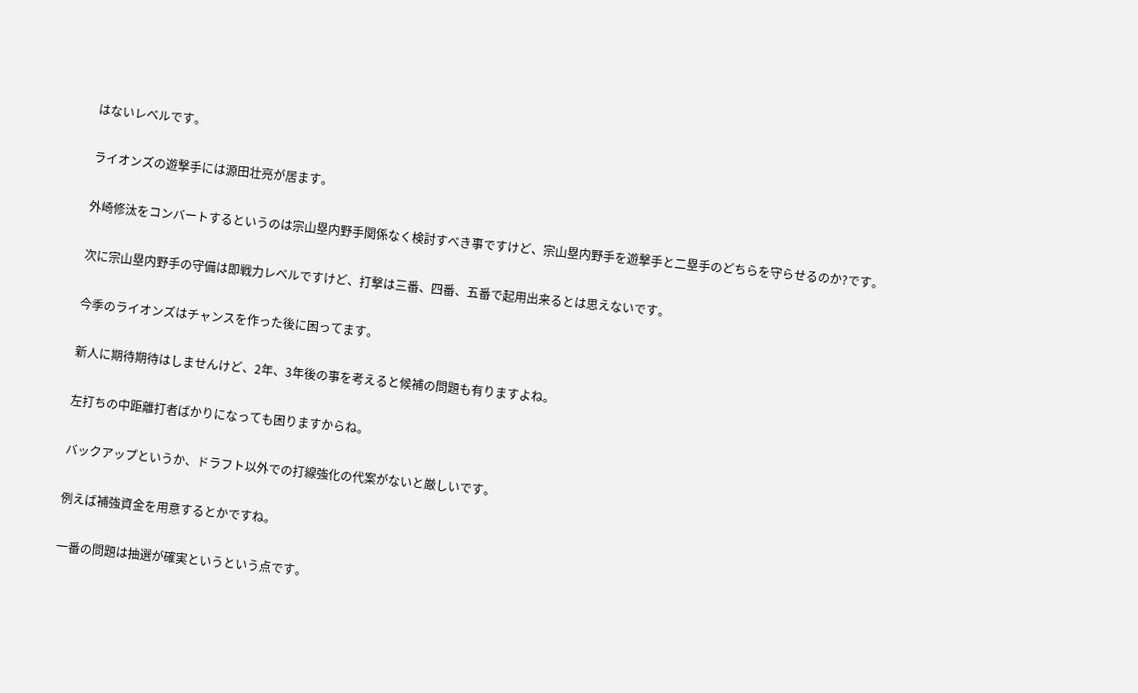はないレベルです。

ライオンズの遊撃手には源田壮亮が居ます。

外崎修汰をコンバートするというのは宗山塁内野手関係なく検討すべき事ですけど、宗山塁内野手を遊撃手と二塁手のどちらを守らせるのか?です。

次に宗山塁内野手の守備は即戦力レベルですけど、打撃は三番、四番、五番で起用出来るとは思えないです。

今季のライオンズはチャンスを作った後に困ってます。

新人に期待期待はしませんけど、2年、3年後の事を考えると候補の問題も有りますよね。

左打ちの中距離打者ばかりになっても困りますからね。

バックアップというか、ドラフト以外での打線強化の代案がないと厳しいです。

例えば補強資金を用意するとかですね。

一番の問題は抽選が確実というという点です。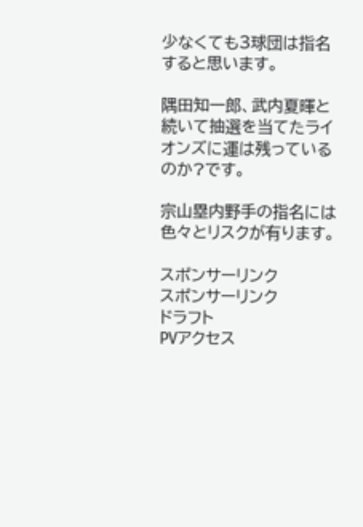少なくても3球団は指名すると思います。

隅田知一郎、武内夏暉と続いて抽選を当てたライオンズに運は残っているのか?です。

宗山塁内野手の指名には色々とリスクが有ります。

スポンサーリンク
スポンサーリンク
ドラフト
PVアクセス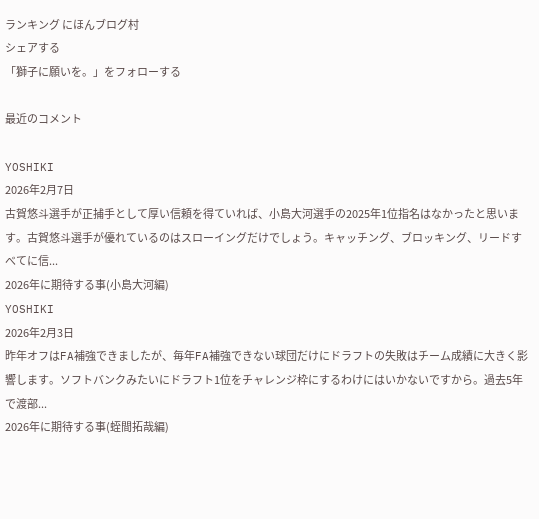ランキング にほんブログ村
シェアする
「獅子に願いを。」をフォローする

最近のコメント

YOSHIKI
2026年2月7日
古賀悠斗選手が正捕手として厚い信頼を得ていれば、小島大河選手の2025年1位指名はなかったと思います。古賀悠斗選手が優れているのはスローイングだけでしょう。キャッチング、ブロッキング、リードすべてに信...
2026年に期待する事(小島大河編)
YOSHIKI
2026年2月3日
昨年オフはFA補強できましたが、毎年FA補強できない球団だけにドラフトの失敗はチーム成績に大きく影響します。ソフトバンクみたいにドラフト1位をチャレンジ枠にするわけにはいかないですから。過去5年で渡部...
2026年に期待する事(蛭間拓哉編)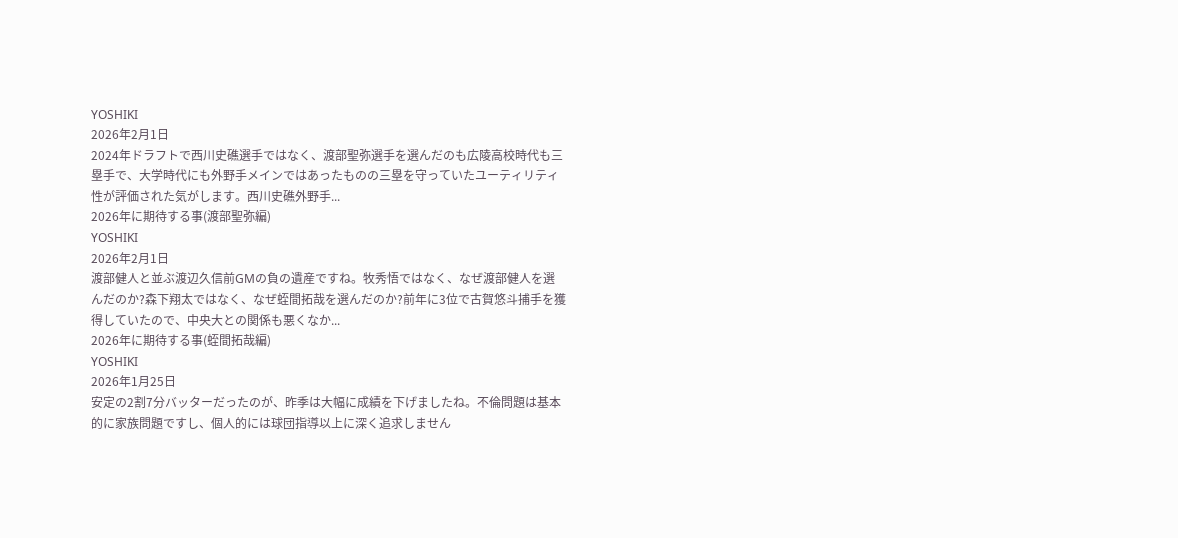YOSHIKI
2026年2月1日
2024年ドラフトで西川史礁選手ではなく、渡部聖弥選手を選んだのも広陵高校時代も三塁手で、大学時代にも外野手メインではあったものの三塁を守っていたユーティリティ性が評価された気がします。西川史礁外野手...
2026年に期待する事(渡部聖弥編)
YOSHIKI
2026年2月1日
渡部健人と並ぶ渡辺久信前GMの負の遺産ですね。牧秀悟ではなく、なぜ渡部健人を選んだのか?森下翔太ではなく、なぜ蛭間拓哉を選んだのか?前年に3位で古賀悠斗捕手を獲得していたので、中央大との関係も悪くなか...
2026年に期待する事(蛭間拓哉編)
YOSHIKI
2026年1月25日
安定の2割7分バッターだったのが、昨季は大幅に成績を下げましたね。不倫問題は基本的に家族問題ですし、個人的には球団指導以上に深く追求しません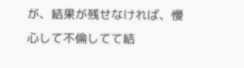が、結果が残せなければ、慢心して不倫してて結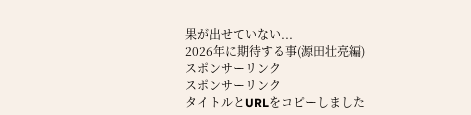果が出せていない...
2026年に期待する事(源田壮亮編)
スポンサーリンク
スポンサーリンク
タイトルとURLをコピーしました